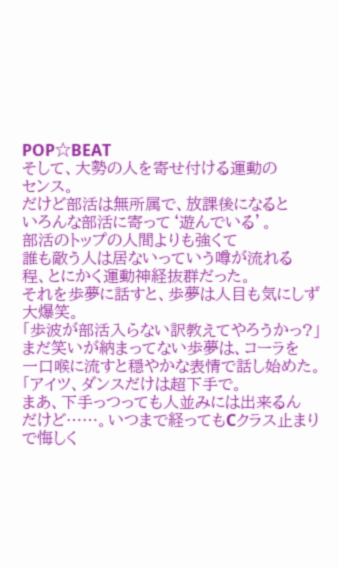POP☆BEAT
そして、大勢の人を寄せ付ける運動の
センス。
だけど部活は無所属で、放課後になると
いろんな部活に寄って‘遊んでいる’。
部活のトップの人間よりも強くて
誰も敵う人は居ないっていう噂が流れる
程、とにかく運動神経抜群だった。
それを歩夢に話すと、歩夢は人目も気にしず
大爆笑。
「歩波が部活入らない訳教えてやろうかっ?」
まだ笑いが納まってない歩夢は、コーラを
一口喉に流すと穏やかな表情で話し始めた。
「アイツ、ダンスだけは超下手で。
まあ、下手っつっても人並みには出来るん
だけど……。いつまで経ってもCクラス止まり
で悔しく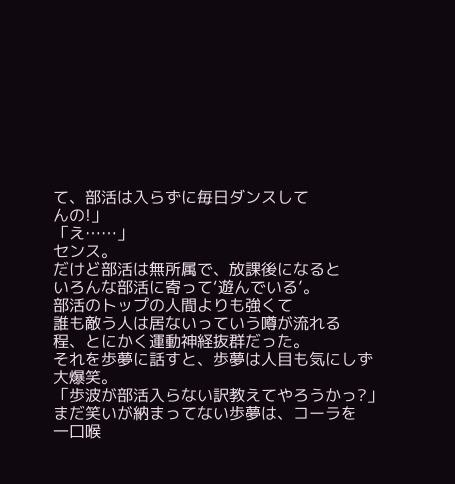て、部活は入らずに毎日ダンスして
んの!」
「え……」
センス。
だけど部活は無所属で、放課後になると
いろんな部活に寄って‘遊んでいる’。
部活のトップの人間よりも強くて
誰も敵う人は居ないっていう噂が流れる
程、とにかく運動神経抜群だった。
それを歩夢に話すと、歩夢は人目も気にしず
大爆笑。
「歩波が部活入らない訳教えてやろうかっ?」
まだ笑いが納まってない歩夢は、コーラを
一口喉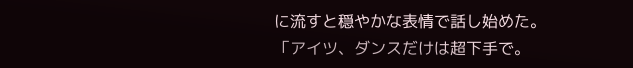に流すと穏やかな表情で話し始めた。
「アイツ、ダンスだけは超下手で。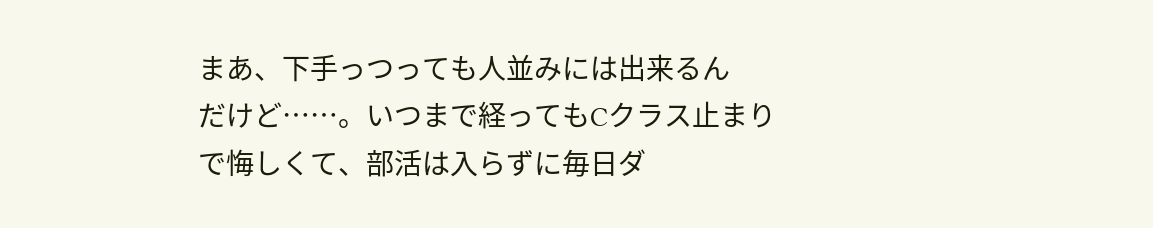まあ、下手っつっても人並みには出来るん
だけど……。いつまで経ってもCクラス止まり
で悔しくて、部活は入らずに毎日ダ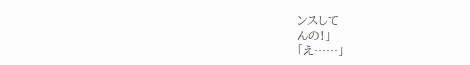ンスして
んの!」
「え……」